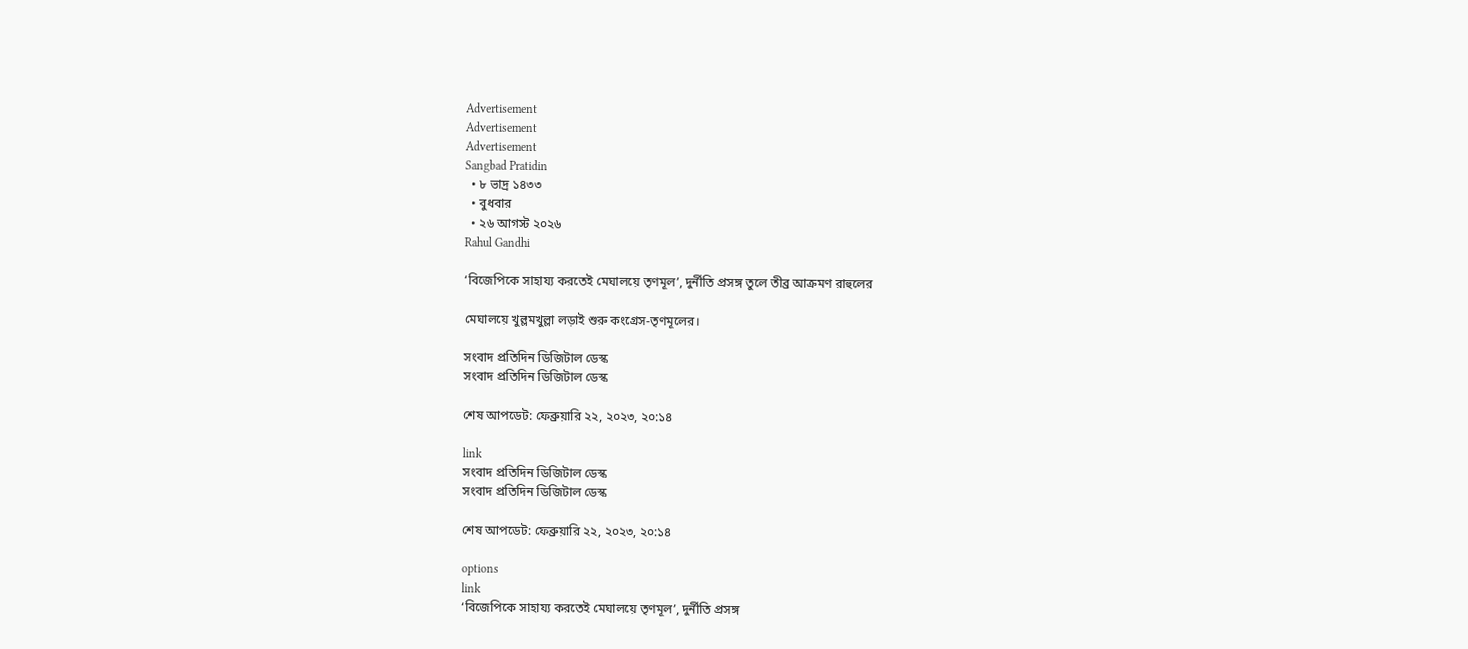Advertisement
Advertisement
Advertisement
Sangbad Pratidin
  • ৮ ভাদ্র ১৪৩৩
  • বুধবার
  • ২৬ আগস্ট ২০২৬
Rahul Gandhi

‘বিজেপিকে সাহায্য করতেই মেঘালয়ে তৃণমূল’, দুর্নীতি প্রসঙ্গ তুলে তীব্র আক্রমণ রাহুলের

মেঘালয়ে খুল্লমখুল্লা লড়াই শুরু কংগ্রেস-তৃণমূলের।

সংবাদ প্রতিদিন ডিজিটাল ডেস্ক
সংবাদ প্রতিদিন ডিজিটাল ডেস্ক

শেষ আপডেট: ফেব্রুয়ারি ২২, ২০২৩, ২০:১৪

link
সংবাদ প্রতিদিন ডিজিটাল ডেস্ক
সংবাদ প্রতিদিন ডিজিটাল ডেস্ক

শেষ আপডেট: ফেব্রুয়ারি ২২, ২০২৩, ২০:১৪

options
link
‘বিজেপিকে সাহায্য করতেই মেঘালয়ে তৃণমূল’, দুর্নীতি প্রসঙ্গ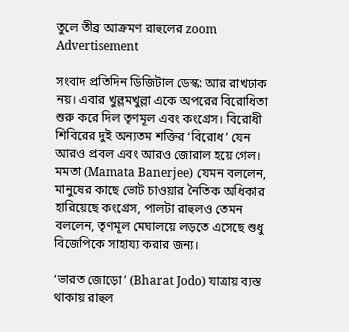তুলে তীব্র আক্রমণ রাহুলের zoom
Advertisement

সংবাদ প্রতিদিন ডিজিটাল ডেস্ক: আর রাখঢাক নয়। এবার খুল্লমখুল্লা একে অপরের বিরোধিতা শুরু করে দিল তৃণমূল এবং কংগ্রেস। বিরোধী শিবিরের দুই অন্যতম শক্তির ‘বিরোধ’ যেন আরও প্রবল এবং আরও জোরাল হয়ে গেল। মমতা (Mamata Banerjee) যেমন বললেন, মানুষের কাছে ভোট চাওয়ার নৈতিক অধিকার হারিয়েছে কংগ্রেস, পালটা রাহুলও তেমন বললেন, তৃণমূল মেঘালয়ে লড়তে এসেছে শুধু বিজেপিকে সাহায্য করার জন্য।

‘ভারত জোড়ো’ (Bharat Jodo) যাত্রায় ব্যস্ত থাকায় রাহুল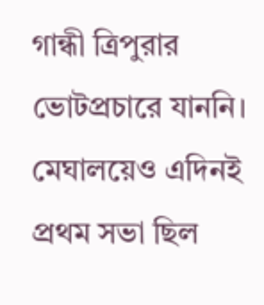গান্ধী ত্রিপুরার ভোটপ্রচারে যাননি। মেঘালয়েও এদিনই প্রথম সভা ছিল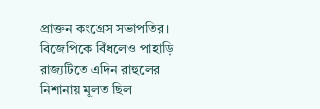প্রাক্তন কংগ্রেস সভাপতির। বিজেপিকে বিঁধলেও পাহাড়ি রাজ্যটিতে এদিন রাহুলের নিশানায় মূলত ছিল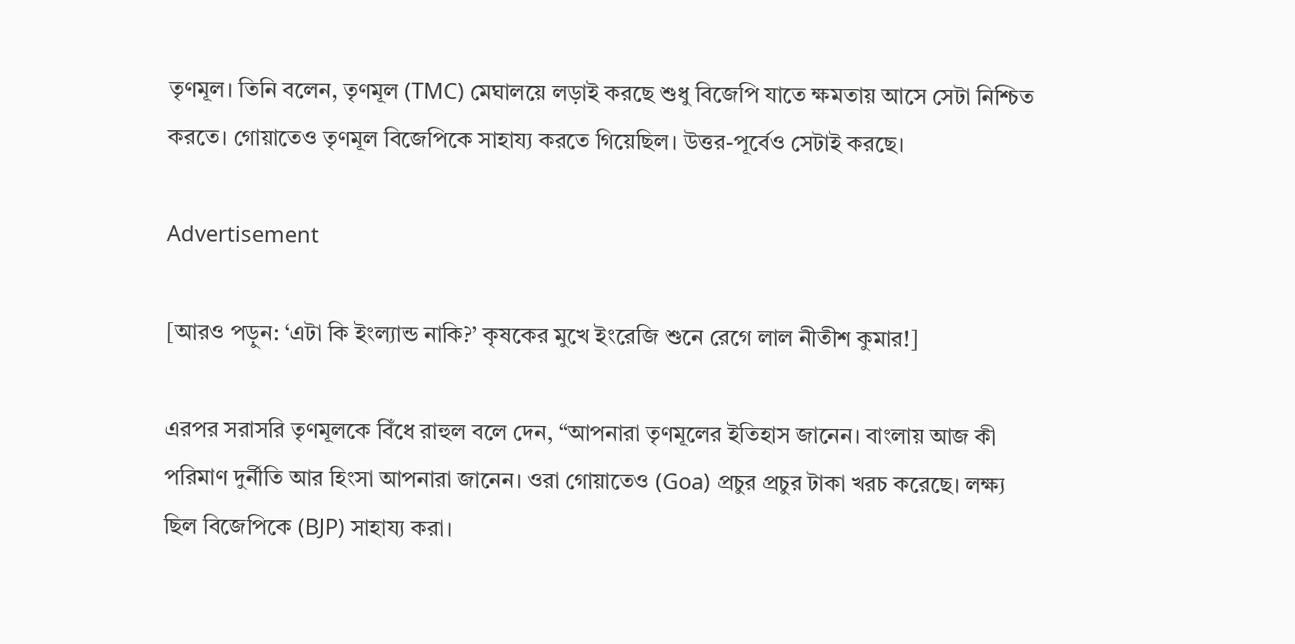তৃণমূল। তিনি বলেন, তৃণমূল (TMC) মেঘালয়ে লড়াই করছে শুধু বিজেপি যাতে ক্ষমতায় আসে সেটা নিশ্চিত করতে। গোয়াতেও তৃণমূল বিজেপিকে সাহায্য করতে গিয়েছিল। উত্তর-পূর্বেও সেটাই করছে।

Advertisement

[আরও পড়ুন: ‘এটা কি ইংল্যান্ড নাকি?’ কৃষকের মুখে ইংরেজি শুনে রেগে লাল নীতীশ কুমার!]

এরপর সরাসরি তৃণমূলকে বিঁধে রাহুল বলে দেন, “আপনারা তৃণমূলের ইতিহাস জানেন। বাংলায় আজ কী পরিমাণ দুর্নীতি আর হিংসা আপনারা জানেন। ওরা গোয়াতেও (Goa) প্রচুর প্রচুর টাকা খরচ করেছে। লক্ষ্য ছিল বিজেপিকে (BJP) সাহায্য করা।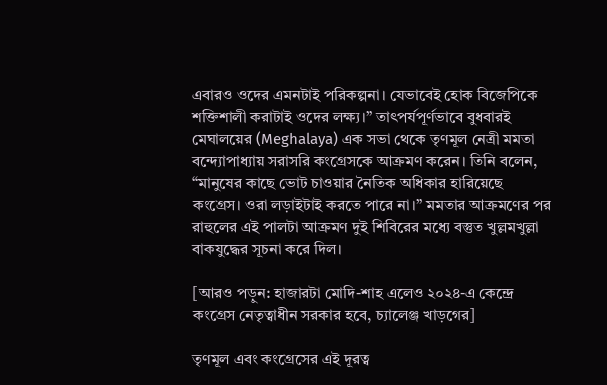এবারও ওদের এমনটাই পরিকল্পনা। যেভাবেই হোক বিজেপিকে শক্তিশালী করাটাই ওদের লক্ষ্য।” তাৎপর্যপূর্ণভাবে বুধবারই মেঘালয়ের (Meghalaya) এক সভা থেকে তৃণমূল নেত্রী মমতা বন্দ্যোপাধ্যায় সরাসরি কংগ্রেসকে আক্রমণ করেন। তিনি বলেন, “মানুষের কাছে ভোট চাওয়ার নৈতিক অধিকার হারিয়েছে কংগ্রেস। ওরা লড়াইটাই করতে পারে না।” মমতার আক্রমণের পর রাহুলের এই পালটা আক্রমণ দুই শিবিরের মধ্যে বস্তুত খুল্লমখুল্লা বাকযুদ্ধের সূচনা করে দিল।

[আরও পড়ুন: হাজারটা মোদি-শাহ এলেও ২০২৪-এ কেন্দ্রে কংগ্রেস নেতৃত্বাধীন সরকার হবে, চ্যালেঞ্জ খাড়গের]

তৃণমূল এবং কংগ্রেসের এই দূরত্ব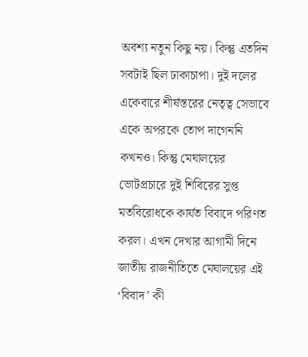অবশ্য নতুন কিছু নয়। কিন্তু এতদিন সবটাই ছিল ঢাকাচাপা। দুই দলের একেবারে শীর্ষস্তরের নেতৃত্ব সেভাবে একে অপরকে তোপ দাগেননি কখনও। কিন্তু মেঘালয়ের ভোটপ্রচারে দুই শিবিরের সুপ্ত মতবিরোধকে কার্যত বিবাদে পরিণত করল। এখন দেখার আগামী দিনে জাতীয় রাজনীতিতে মেঘালয়ের এই ‘বিবাদ’ কী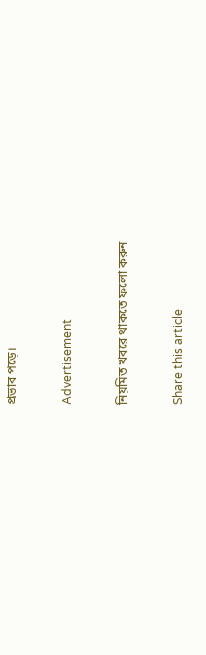প্রভাব পড়ে।

Advertisement

নিয়মিত খবরে থাকতে ফলো করুন

Share this article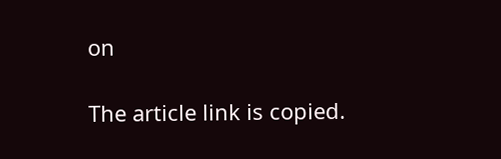on

The article link is copied.